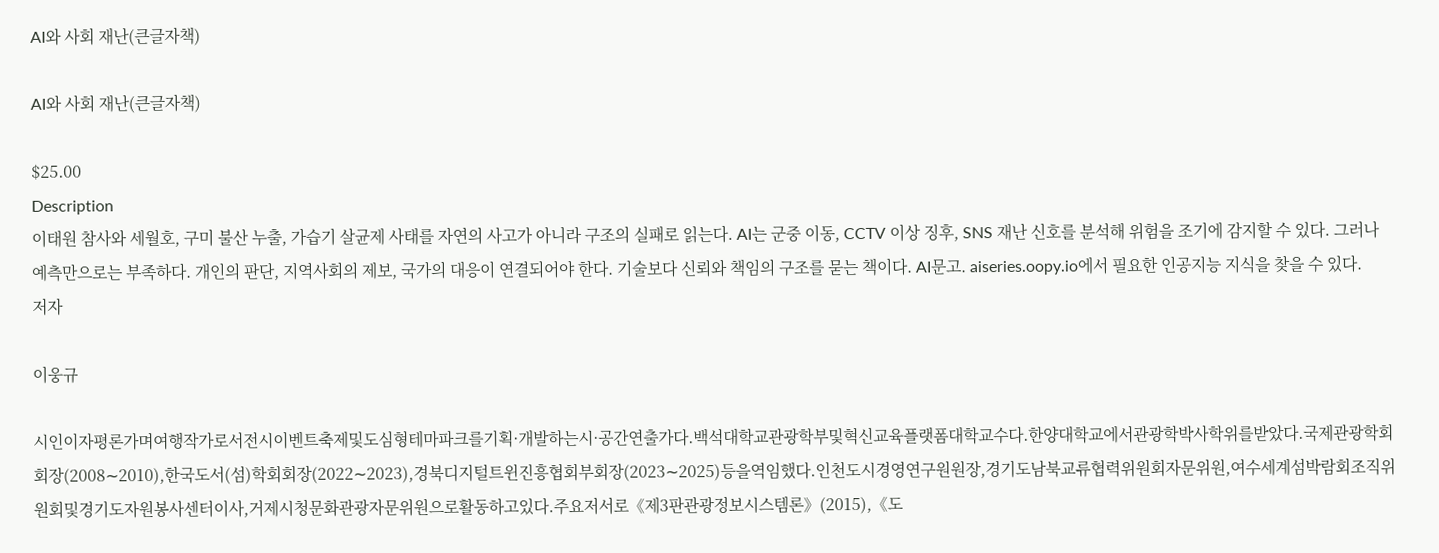AI와 사회 재난(큰글자책)

AI와 사회 재난(큰글자책)

$25.00
Description
이태원 참사와 세월호, 구미 불산 누출, 가습기 살균제 사태를 자연의 사고가 아니라 구조의 실패로 읽는다. AI는 군중 이동, CCTV 이상 징후, SNS 재난 신호를 분석해 위험을 조기에 감지할 수 있다. 그러나 예측만으로는 부족하다. 개인의 판단, 지역사회의 제보, 국가의 대응이 연결되어야 한다. 기술보다 신뢰와 책임의 구조를 묻는 책이다. AI문고. aiseries.oopy.io에서 필요한 인공지능 지식을 찾을 수 있다.
저자

이웅규

시인이자평론가며여행작가로서전시이벤트축제및도심형테마파크를기획·개발하는시·공간연출가다.백석대학교관광학부및혁신교육플랫폼대학교수다.한양대학교에서관광학박사학위를받았다.국제관광학회회장(2008∼2010),한국도서(섬)학회회장(2022∼2023),경북디지털트윈진흥협회부회장(2023∼2025)등을역임했다.인천도시경영연구원원장,경기도남북교류협력위원회자문위원,여수세계섬박람회조직위원회및경기도자원봉사센터이사,거제시청문화관광자문위원으로활동하고있다.주요저서로《제3판관광정보시스템론》(2015),《도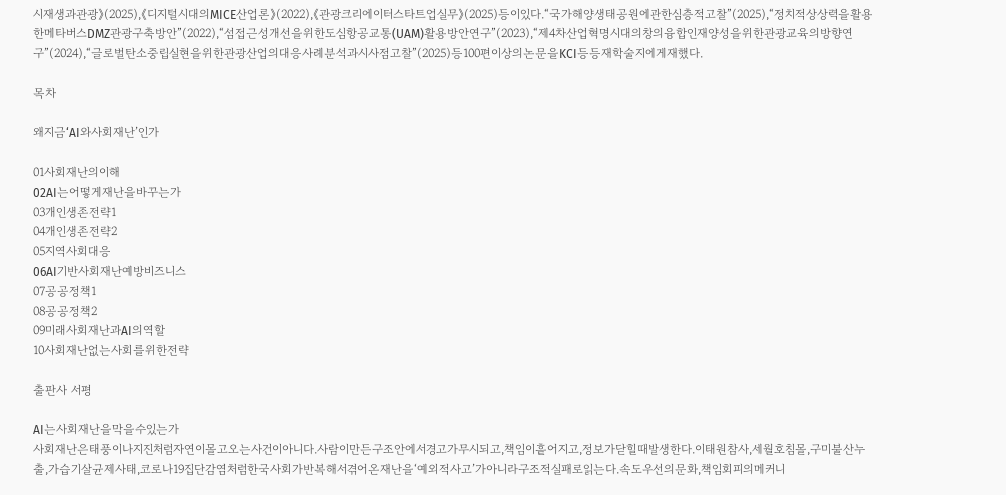시재생과관광》(2025),《디지털시대의MICE산업론》(2022),《관광크리에이터스타트업실무》(2025)등이있다.“국가해양생태공원에관한심층적고찰”(2025),“정치적상상력을활용한메타버스DMZ관광구축방안”(2022),“섬접근성개선을위한도심항공교통(UAM)활용방안연구”(2023),“제4차산업혁명시대의창의융합인재양성을위한관광교육의방향연구”(2024),“글로벌탄소중립실현을위한관광산업의대응사례분석과시사점고찰”(2025)등100편이상의논문을KCI등등재학술지에게재했다.

목차

왜지금‘AI와사회재난’인가

01사회재난의이해
02AI는어떻게재난을바꾸는가
03개인생존전략1
04개인생존전략2
05지역사회대응
06AI기반사회재난예방비즈니스
07공공정책1
08공공정책2
09미래사회재난과AI의역할
10사회재난없는사회를위한전략

출판사 서평

AI는사회재난을막을수있는가
사회재난은태풍이나지진처럼자연이몰고오는사건이아니다.사람이만든구조안에서경고가무시되고,책임이흩어지고,정보가닫힐때발생한다.이태원참사,세월호침몰,구미불산누출,가습기살균제사태,코로나19집단감염처럼한국사회가반복해서겪어온재난을‘예외적사고’가아니라구조적실패로읽는다.속도우선의문화,책임회피의메커니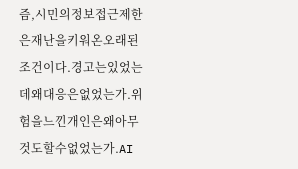즘,시민의정보접근제한은재난을키워온오래된조건이다.경고는있었는데왜대응은없었는가.위험을느낀개인은왜아무것도할수없었는가.AI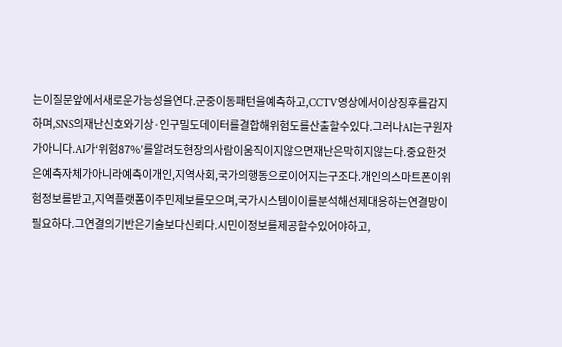는이질문앞에서새로운가능성을연다.군중이동패턴을예측하고,CCTV영상에서이상징후를감지하며,SNS의재난신호와기상·인구밀도데이터를결합해위험도를산출할수있다.그러나AI는구원자가아니다.AI가‘위험87%’를알려도현장의사람이움직이지않으면재난은막히지않는다.중요한것은예측자체가아니라예측이개인,지역사회,국가의행동으로이어지는구조다.개인의스마트폰이위험정보를받고,지역플랫폼이주민제보를모으며,국가시스템이이를분석해선제대응하는연결망이필요하다.그연결의기반은기술보다신뢰다.시민이정보를제공할수있어야하고,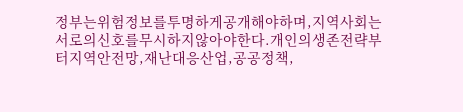정부는위험정보를투명하게공개해야하며,지역사회는서로의신호를무시하지않아야한다.개인의생존전략부터지역안전망,재난대응산업,공공정책,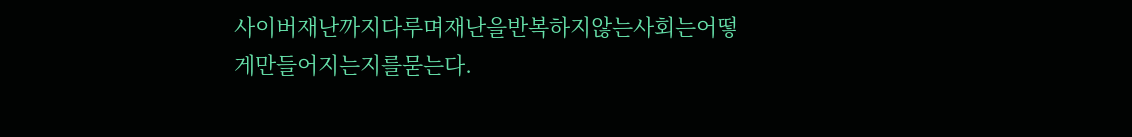사이버재난까지다루며재난을반복하지않는사회는어떻게만들어지는지를묻는다.